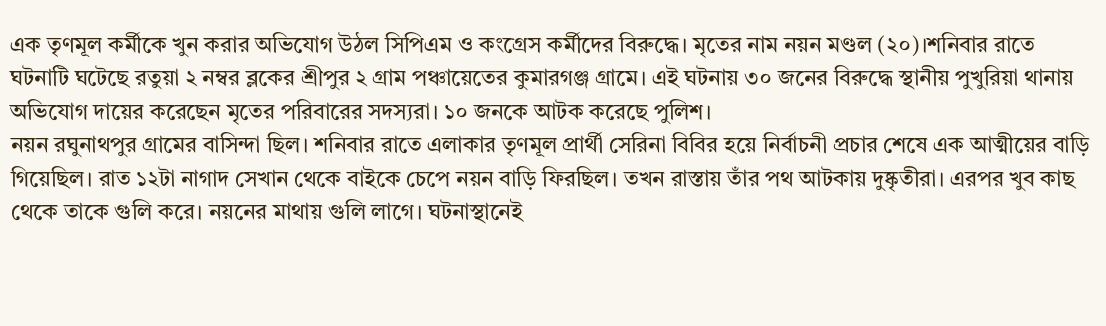এক তৃণমূল কর্মীকে খুন করার অভিযোগ উঠল সিপিএম ও কংগ্রেস কর্মীদের বিরুদ্ধে। মৃতের নাম নয়ন মণ্ডল (২০)।শনিবার রাতে ঘটনাটি ঘটেছে রতুয়া ২ নম্বর ব্লকের শ্রীপুর ২ গ্রাম পঞ্চায়েতের কুমারগঞ্জ গ্রামে। এই ঘটনায় ৩০ জনের বিরুদ্ধে স্থানীয় পুখুরিয়া থানায় অভিযোগ দায়ের করেছেন মৃতের পরিবারের সদস্যরা। ১০ জনকে আটক করেছে পুলিশ।
নয়ন রঘুনাথপুর গ্রামের বাসিন্দা ছিল। শনিবার রাতে এলাকার তৃণমূল প্রার্থী সেরিনা বিবির হয়ে নির্বাচনী প্রচার শেষে এক আত্মীয়ের বাড়ি গিয়েছিল। রাত ১২টা নাগাদ সেখান থেকে বাইকে চেপে নয়ন বাড়ি ফিরছিল। তখন রাস্তায় তাঁর পথ আটকায় দুষ্কৃতীরা। এরপর খুব কাছ থেকে তাকে গুলি করে। নয়নের মাথায় গুলি লাগে। ঘটনাস্থানেই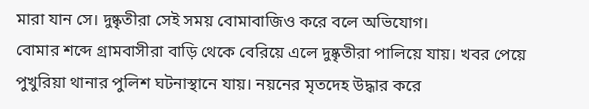মারা যান সে। দুষ্কৃতীরা সেই সময় বোমাবাজিও করে বলে অভিযোগ।
বোমার শব্দে গ্রামবাসীরা বাড়ি থেকে বেরিয়ে এলে দুষ্কৃতীরা পালিয়ে যায়। খবর পেয়ে পুখুরিয়া থানার পুলিশ ঘটনাস্থানে যায়। নয়নের মৃতদেহ উদ্ধার করে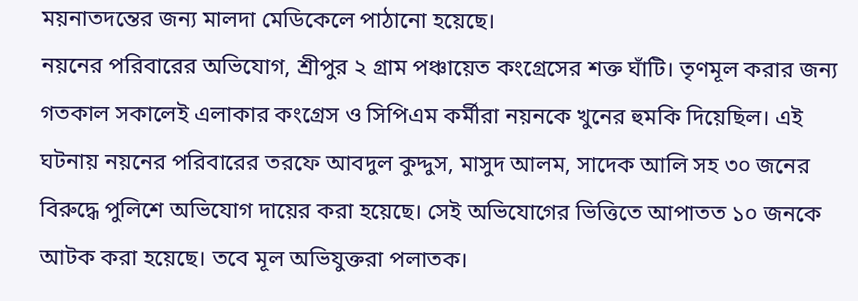ময়নাতদন্তের জন্য মালদা মেডিকেলে পাঠানো হয়েছে।
নয়নের পরিবারের অভিযোগ, শ্রীপুর ২ গ্রাম পঞ্চায়েত কংগ্রেসের শক্ত ঘাঁটি। তৃণমূল করার জন্য গতকাল সকালেই এলাকার কংগ্রেস ও সিপিএম কর্মীরা নয়নকে খুনের হুমকি দিয়েছিল। এই ঘটনায় নয়নের পরিবারের তরফে আবদুল কুদ্দুস, মাসুদ আলম, সাদেক আলি সহ ৩০ জনের বিরুদ্ধে পুলিশে অভিযোগ দায়ের করা হয়েছে। সেই অভিযোগের ভিত্তিতে আপাতত ১০ জনকে আটক করা হয়েছে। তবে মূল অভিযুক্তরা পলাতক।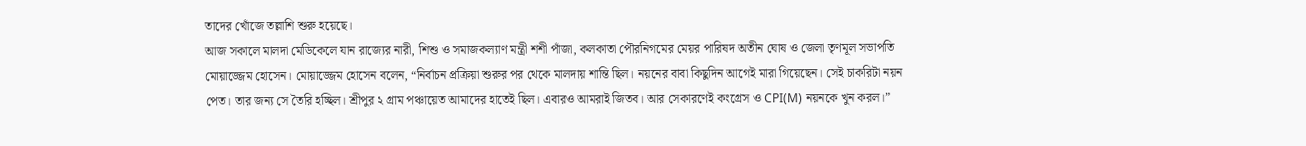তাদের খোঁজে তল্লাশি শুরু হয়েছে।
আজ সকালে মালদা মেডিকেলে যান রাজ্যের নারী, শিশু ও সমাজকল্যাণ মন্ত্রী শশী পাঁজা, কলকাতা পৌরনিগমের মেয়র পারিষদ অতীন ঘোষ ও জেলা তৃণমূল সভাপতি মোয়াজ্জেম হোসেন। মোয়াজ্জেম হোসেন বলেন, “নির্বাচন প্রক্রিয়া শুরুর পর থেকে মালদায় শান্তি ছিল। নয়নের বাবা কিছুদিন আগেই মারা গিয়েছেন। সেই চাকরিটা নয়ন পেত। তার জন্য সে তৈরি হচ্ছিল। শ্রীপুর ২ গ্রাম পঞ্চায়েত আমাদের হাতেই ছিল। এবারও আমরাই জিতব। আর সেকারণেই কংগ্রেস ও CPI(M) নয়নকে খুন করল।”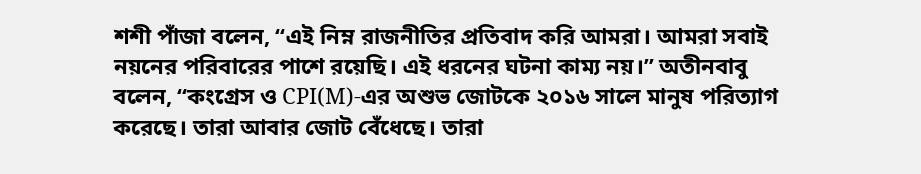শশী পাঁজা বলেন, “এই নিম্ন রাজনীতির প্রতিবাদ করি আমরা। আমরা সবাই নয়নের পরিবারের পাশে রয়েছি। এই ধরনের ঘটনা কাম্য নয়।” অতীনবাবু বলেন, “কংগ্রেস ও CPI(M)-এর অশুভ জোটকে ২০১৬ সালে মানুষ পরিত্যাগ করেছে। তারা আবার জোট বেঁধেছে। তারা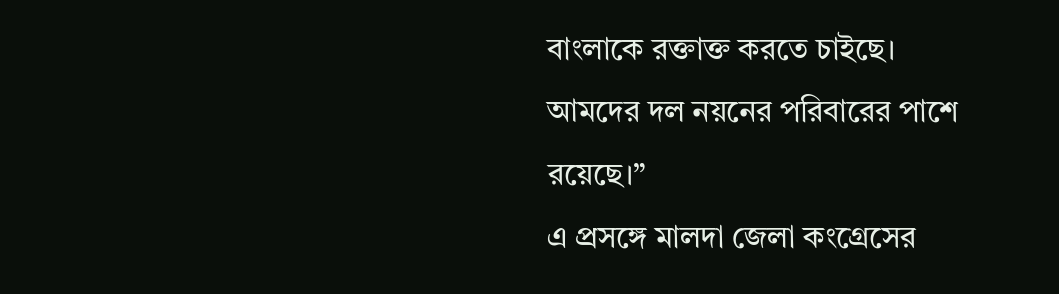বাংলাকে রক্তাক্ত করতে চাইছে। আমদের দল নয়নের পরিবারের পাশে রয়েছে।”
এ প্রসঙ্গে মালদা জেলা কংগ্রেসের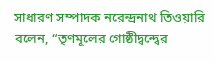সাধারণ সম্পাদক নরেন্দ্রনাথ তিওয়ারি বলেন, “তৃণমূলের গোষ্ঠীদ্বন্দ্বের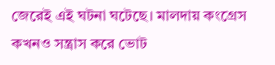জেরেই এই ঘটনা ঘটেছে। মালদায় কংগ্রেস কখনও সন্ত্রাস করে ভোট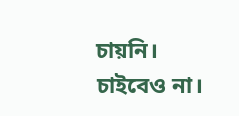চায়নি। চাইবেও না।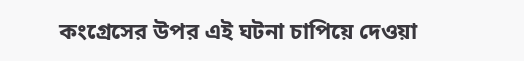কংগ্রেসের উপর এই ঘটনা চাপিয়ে দেওয়া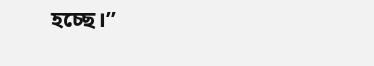হচ্ছে।”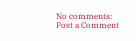No comments:
Post a Comment